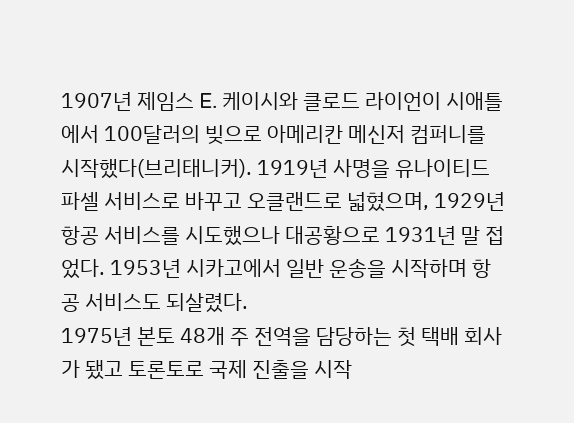1907년 제임스 E. 케이시와 클로드 라이언이 시애틀에서 100달러의 빚으로 아메리칸 메신저 컴퍼니를 시작했다(브리태니커). 1919년 사명을 유나이티드 파셀 서비스로 바꾸고 오클랜드로 넓혔으며, 1929년 항공 서비스를 시도했으나 대공황으로 1931년 말 접었다. 1953년 시카고에서 일반 운송을 시작하며 항공 서비스도 되살렸다.
1975년 본토 48개 주 전역을 담당하는 첫 택배 회사가 됐고 토론토로 국제 진출을 시작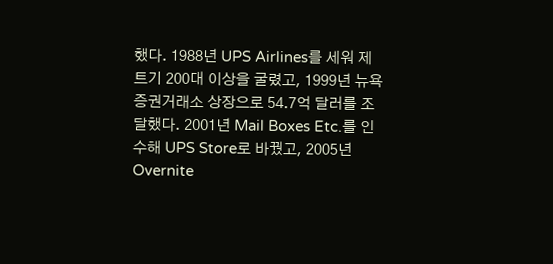했다. 1988년 UPS Airlines를 세워 제트기 200대 이상을 굴렸고, 1999년 뉴욕증권거래소 상장으로 54.7억 달러를 조달했다. 2001년 Mail Boxes Etc.를 인수해 UPS Store로 바꿨고, 2005년 Overnite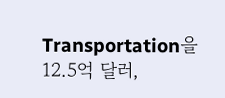Transportation을 12.5억 달러,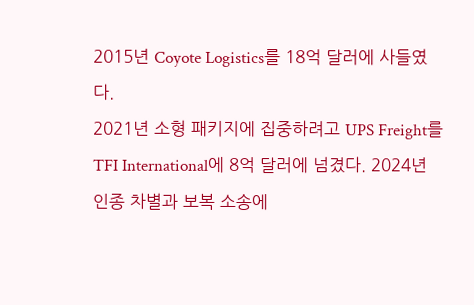2015년 Coyote Logistics를 18억 달러에 사들였다.
2021년 소형 패키지에 집중하려고 UPS Freight를 TFI International에 8억 달러에 넘겼다. 2024년 인종 차별과 보복 소송에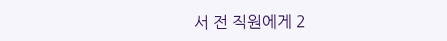서 전 직원에게 2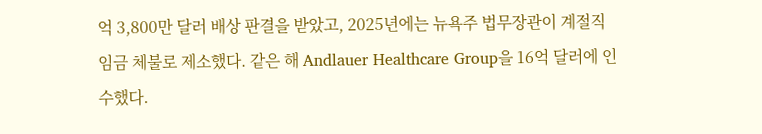억 3,800만 달러 배상 판결을 받았고, 2025년에는 뉴욕주 법무장관이 계절직 임금 체불로 제소했다. 같은 해 Andlauer Healthcare Group을 16억 달러에 인수했다.